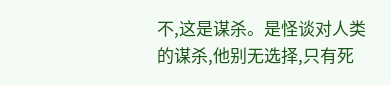不,这是谋杀。是怪谈对人类的谋杀,他别无选择,只有死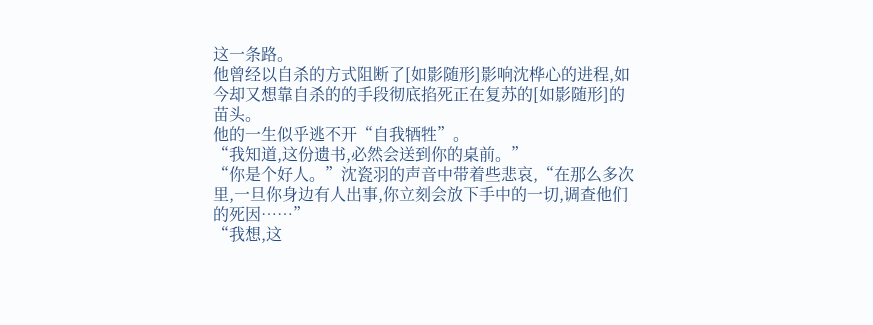这一条路。
他曾经以自杀的方式阻断了[如影随形]影响沈桦心的进程,如今却又想靠自杀的的手段彻底掐死正在复苏的[如影随形]的苗头。
他的一生似乎逃不开“自我牺牲”。
“我知道,这份遗书,必然会送到你的桌前。”
“你是个好人。”沈瓷羽的声音中带着些悲哀,“在那么多次里,一旦你身边有人出事,你立刻会放下手中的一切,调查他们的死因……”
“我想,这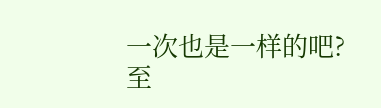一次也是一样的吧?至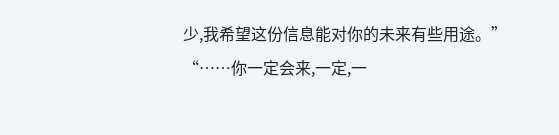少,我希望这份信息能对你的未来有些用途。”
“……你一定会来,一定,一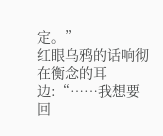定。”
红眼乌鸦的话响彻在衡念的耳边:“……我想要回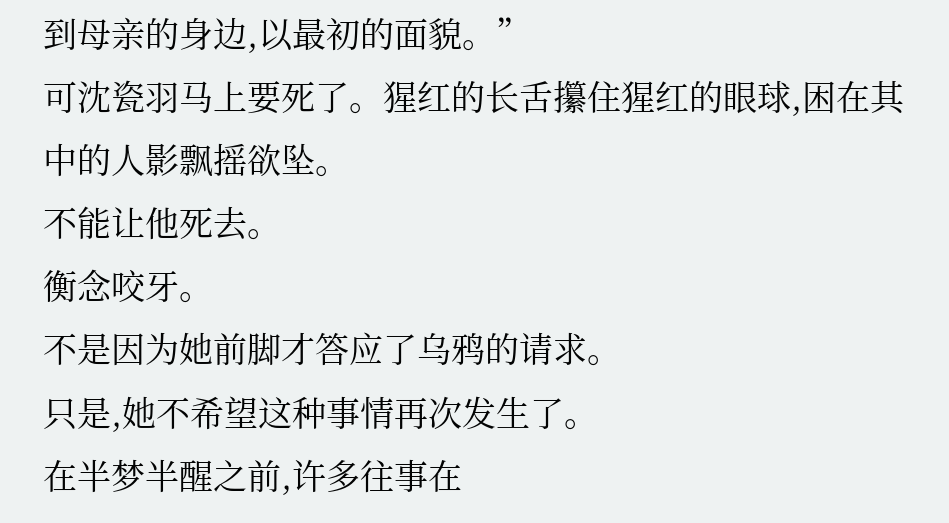到母亲的身边,以最初的面貌。”
可沈瓷羽马上要死了。猩红的长舌攥住猩红的眼球,困在其中的人影飘摇欲坠。
不能让他死去。
衡念咬牙。
不是因为她前脚才答应了乌鸦的请求。
只是,她不希望这种事情再次发生了。
在半梦半醒之前,许多往事在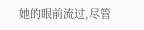她的眼前流过,尽管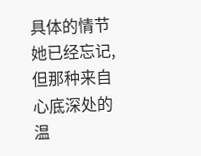具体的情节她已经忘记,但那种来自心底深处的温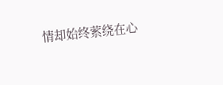情却始终萦绕在心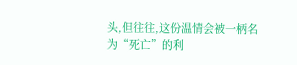头,但往往,这份温情会被一柄名为“死亡”的利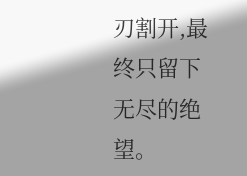刃割开,最终只留下无尽的绝望。